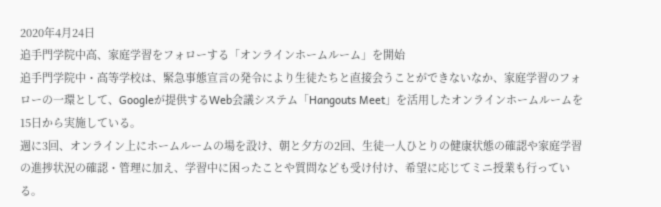2020年4月24日
追手門学院中高、家庭学習をフォローする「オンラインホームルーム」を開始
追手門学院中・高等学校は、緊急事態宣言の発令により生徒たちと直接会うことができないなか、家庭学習のフォローの一環として、Googleが提供するWeb会議システム「Hangouts Meet」を活用したオンラインホームルームを15日から実施している。
週に3回、オンライン上にホームルームの場を設け、朝と夕方の2回、生徒一人ひとりの健康状態の確認や家庭学習の進捗状況の確認・管理に加え、学習中に困ったことや質問なども受け付け、希望に応じてミニ授業も行っている。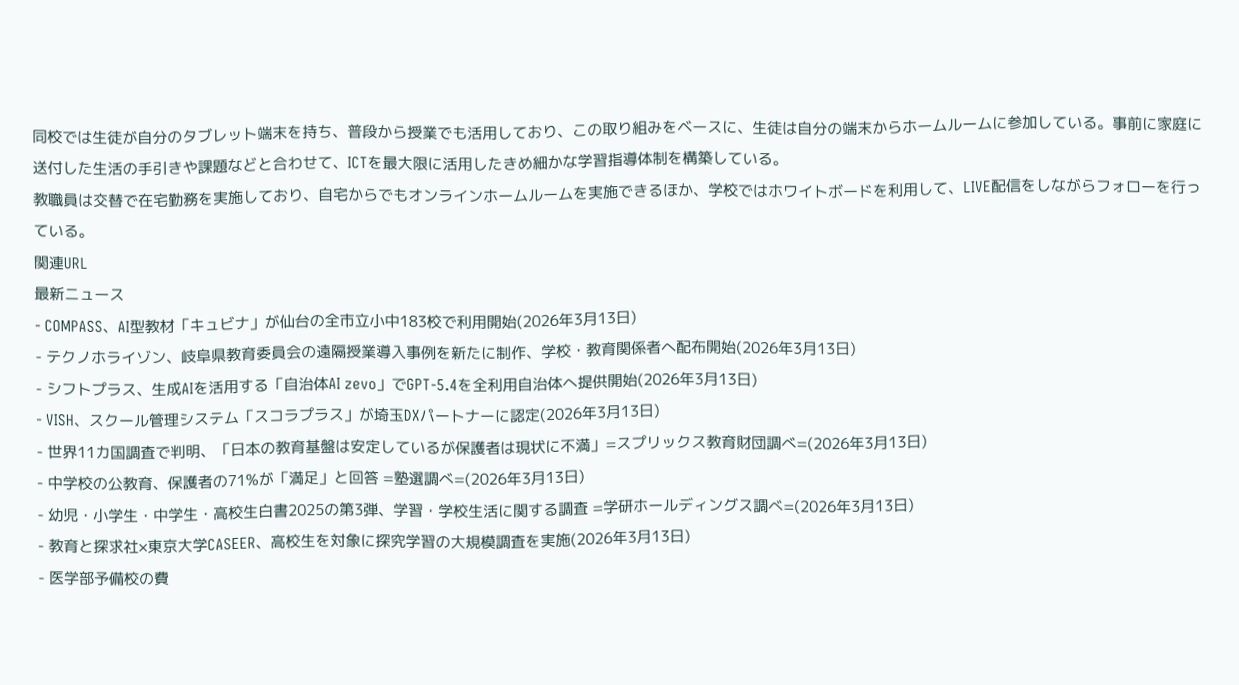同校では生徒が自分のタブレット端末を持ち、普段から授業でも活用しており、この取り組みをベースに、生徒は自分の端末からホームルームに参加している。事前に家庭に送付した生活の手引きや課題などと合わせて、ICTを最大限に活用したきめ細かな学習指導体制を構築している。
教職員は交替で在宅勤務を実施しており、自宅からでもオンラインホームルームを実施できるほか、学校ではホワイトボードを利用して、LIVE配信をしながらフォローを行っている。
関連URL
最新ニュース
- COMPASS、AI型教材「キュビナ」が仙台の全市立小中183校で利用開始(2026年3月13日)
- テクノホライゾン、岐阜県教育委員会の遠隔授業導入事例を新たに制作、学校・教育関係者へ配布開始(2026年3月13日)
- シフトプラス、生成AIを活用する「自治体AI zevo」でGPT-5.4を全利用自治体へ提供開始(2026年3月13日)
- VISH、スクール管理システム「スコラプラス」が埼玉DXパートナーに認定(2026年3月13日)
- 世界11カ国調査で判明、「日本の教育基盤は安定しているが保護者は現状に不満」=スプリックス教育財団調べ=(2026年3月13日)
- 中学校の公教育、保護者の71%が「満足」と回答 =塾選調べ=(2026年3月13日)
- 幼児・小学生・中学生・高校生白書2025の第3弾、学習・学校生活に関する調査 =学研ホールディングス調べ=(2026年3月13日)
- 教育と探求社×東京大学CASEER、高校生を対象に探究学習の大規模調査を実施(2026年3月13日)
- 医学部予備校の費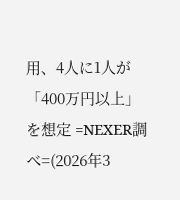用、4人に1人が「400万円以上」を想定 =NEXER調べ=(2026年3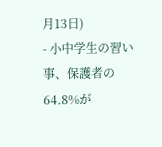月13日)
- 小中学生の習い事、保護者の64.8%が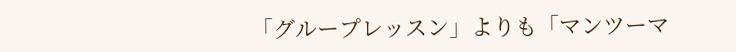「グループレッスン」よりも「マンツーマ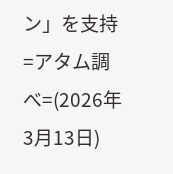ン」を支持 =アタム調べ=(2026年3月13日)